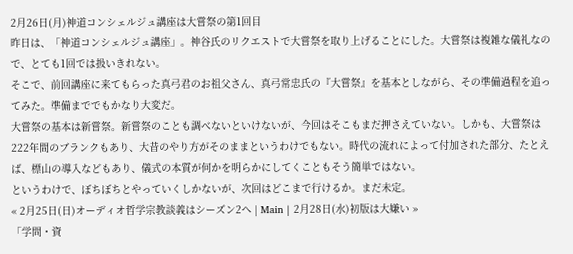2月26日(月)神道コンシェルジュ講座は大嘗祭の第1回目
昨日は、「神道コンシェルジュ講座」。神谷氏のリクエストで大嘗祭を取り上げることにした。大嘗祭は複雑な儀礼なので、とても1回では扱いきれない。
そこで、前回講座に来てもらった真弓君のお祖父さん、真弓常忠氏の『大嘗祭』を基本としながら、その準備過程を追ってみた。準備まででもかなり大変だ。
大嘗祭の基本は新嘗祭。新嘗祭のことも調べないといけないが、今回はそこもまだ押さえていない。しかも、大嘗祭は222年間のブランクもあり、大昔のやり方がそのままというわけでもない。時代の流れによって付加された部分、たとえば、標山の導入などもあり、儀式の本質が何かを明らかにしてくこともそう簡単ではない。
というわけで、ぼちぼちとやっていくしかないが、次回はどこまで行けるか。まだ未定。
« 2月25日(日)オーディオ哲学宗教談義はシーズン2へ | Main | 2月28日(水)初版は大嫌い »
「学問・資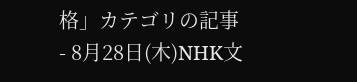格」カテゴリの記事
- 8月28日(木)NHK文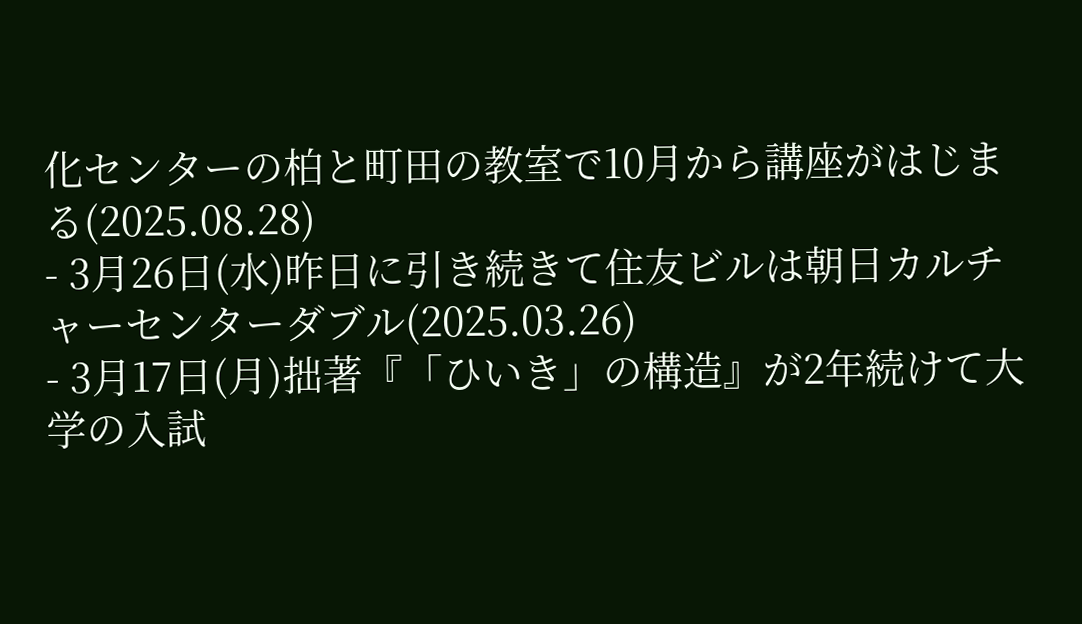化センターの柏と町田の教室で10月から講座がはじまる(2025.08.28)
- 3月26日(水)昨日に引き続きて住友ビルは朝日カルチャーセンターダブル(2025.03.26)
- 3月17日(月)拙著『「ひいき」の構造』が2年続けて大学の入試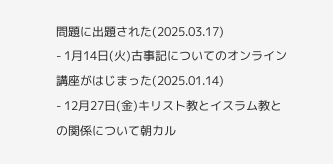問題に出題された(2025.03.17)
- 1月14日(火)古事記についてのオンライン講座がはじまった(2025.01.14)
- 12月27日(金)キリスト教とイスラム教との関係について朝カル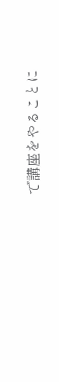で講座をやることに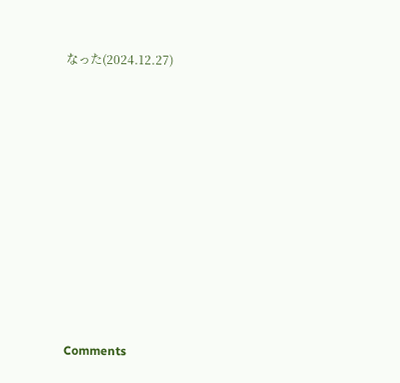なった(2024.12.27)













Comments